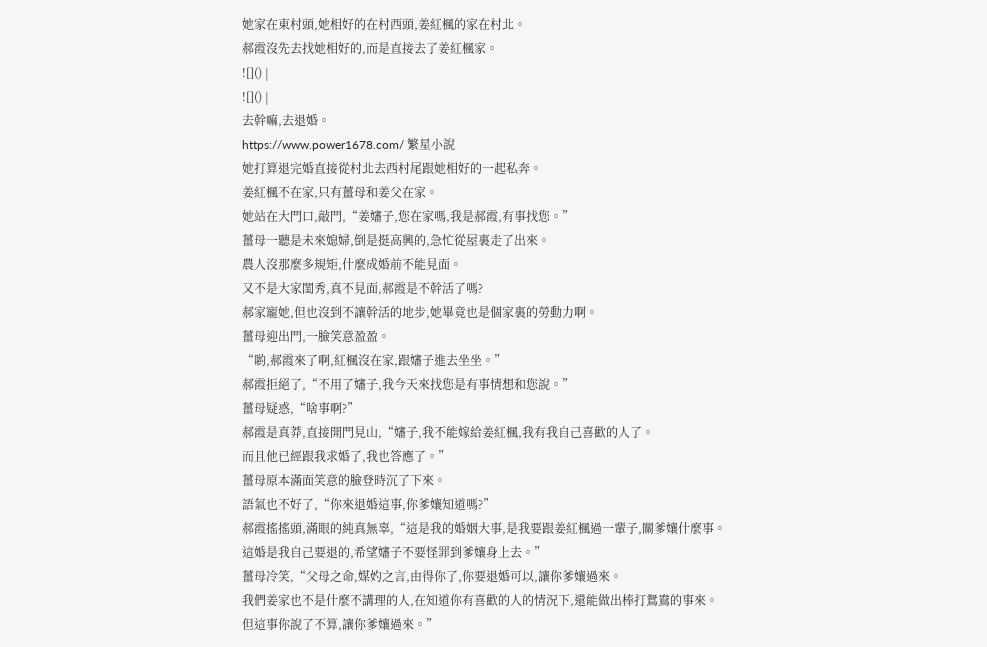她家在東村頭,她相好的在村西頭,姜紅楓的家在村北。
郝霞沒先去找她相好的,而是直接去了姜紅楓家。
![]() |
![]() |
去幹嘛,去退婚。
https://www.power1678.com/ 繁星小說
她打算退完婚直接從村北去西村尾跟她相好的一起私奔。
姜紅楓不在家,只有薑母和姜父在家。
她站在大門口,敲門,“姜嬸子,您在家嗎,我是郝霞,有事找您。”
薑母一聽是未來媳婦,倒是挺高興的,急忙從屋裏走了出來。
農人沒那麼多規矩,什麼成婚前不能見面。
又不是大家閨秀,真不見面,郝霞是不幹活了嗎?
郝家寵她,但也沒到不讓幹活的地步,她畢竟也是個家裏的勞動力啊。
薑母迎出門,一臉笑意盈盈。
“喲,郝霞來了啊,紅楓沒在家,跟嬸子進去坐坐。”
郝霞拒絕了,“不用了嬸子,我今天來找您是有事情想和您說。”
薑母疑惑,“啥事啊?”
郝霞是真莽,直接開門見山,“嬸子,我不能嫁給姜紅楓,我有我自己喜歡的人了。
而且他已經跟我求婚了,我也答應了。”
薑母原本滿面笑意的臉登時沉了下來。
語氣也不好了,“你來退婚這事,你爹孃知道嗎?”
郝霞搖搖頭,滿眼的純真無辜,“這是我的婚姻大事,是我要跟姜紅楓過一輩子,關爹孃什麼事。
這婚是我自己要退的,希望嬸子不要怪罪到爹孃身上去。”
薑母冷笑,“父母之命,媒妁之言,由得你了,你要退婚可以,讓你爹孃過來。
我們姜家也不是什麼不講理的人,在知道你有喜歡的人的情況下,還能做出棒打鴛鴦的事來。
但這事你說了不算,讓你爹孃過來。”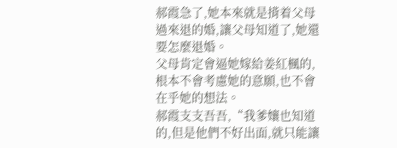郝霞急了,她本來就是揹着父母過來退的婚,讓父母知道了,她還要怎麼退婚。
父母肯定會逼她嫁給姜紅楓的,根本不會考慮她的意願,也不會在乎她的想法。
郝霞支支吾吾,“我爹孃也知道的,但是他們不好出面,就只能讓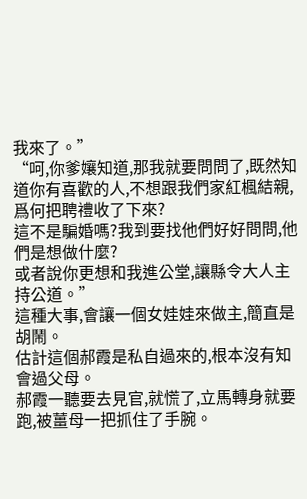我來了。”
“呵,你爹孃知道,那我就要問問了,既然知道你有喜歡的人,不想跟我們家紅楓結親,爲何把聘禮收了下來?
這不是騙婚嗎?我到要找他們好好問問,他們是想做什麼?
或者說你更想和我進公堂,讓縣令大人主持公道。”
這種大事,會讓一個女娃娃來做主,簡直是胡鬧。
估計這個郝霞是私自過來的,根本沒有知會過父母。
郝霞一聽要去見官,就慌了,立馬轉身就要跑,被薑母一把抓住了手腕。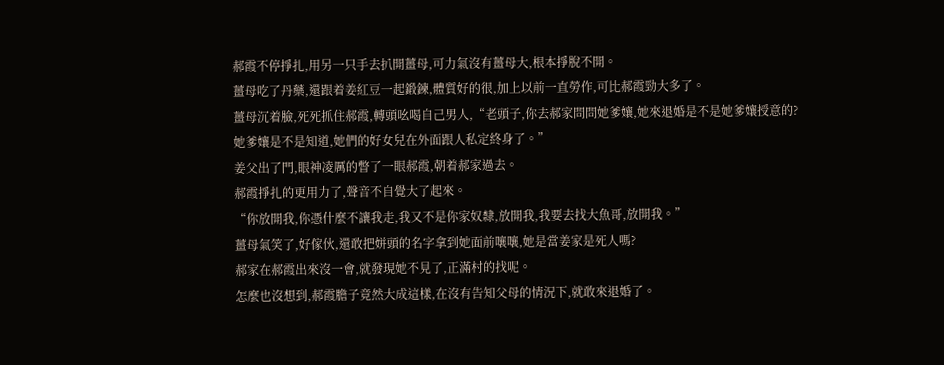郝霞不停掙扎,用另一只手去扒開薑母,可力氣沒有薑母大,根本掙脫不開。
薑母吃了丹藥,還跟着姜紅豆一起鍛鍊,體質好的很,加上以前一直勞作,可比郝霞勁大多了。
薑母沉着臉,死死抓住郝霞,轉頭吆喝自己男人,“老頭子,你去郝家問問她爹孃,她來退婚是不是她爹孃授意的?
她爹孃是不是知道,她們的好女兒在外面跟人私定終身了。”
姜父出了門,眼神凌厲的瞥了一眼郝霞,朝着郝家過去。
郝霞掙扎的更用力了,聲音不自覺大了起來。
“你放開我,你憑什麼不讓我走,我又不是你家奴隸,放開我,我要去找大魚哥,放開我。”
薑母氣笑了,好傢伙,還敢把姘頭的名字拿到她面前嚷嚷,她是當姜家是死人嗎?
郝家在郝霞出來沒一會,就發現她不見了,正滿村的找呢。
怎麼也沒想到,郝霞膽子竟然大成這樣,在沒有告知父母的情況下,就敢來退婚了。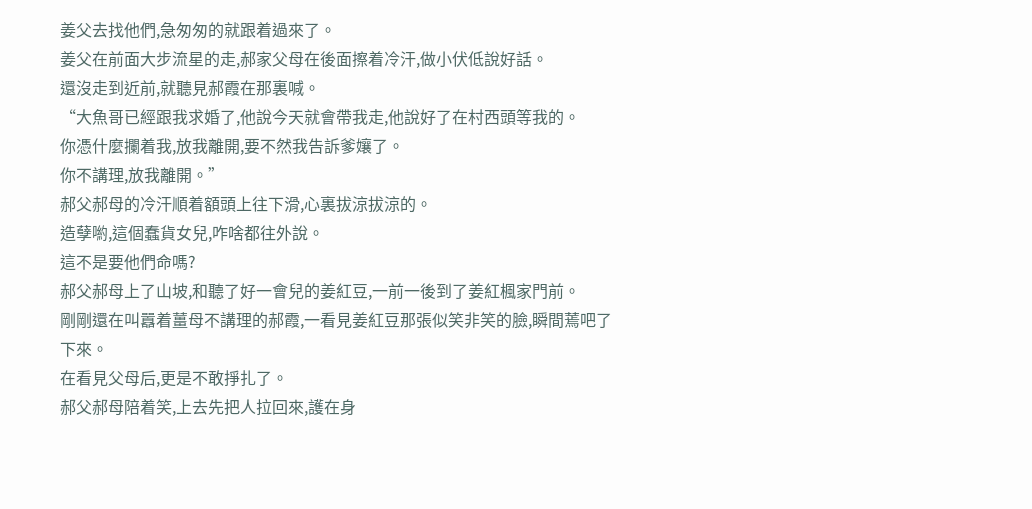姜父去找他們,急匆匆的就跟着過來了。
姜父在前面大步流星的走,郝家父母在後面擦着冷汗,做小伏低說好話。
還沒走到近前,就聽見郝霞在那裏喊。
“大魚哥已經跟我求婚了,他說今天就會帶我走,他說好了在村西頭等我的。
你憑什麼攔着我,放我離開,要不然我告訴爹孃了。
你不講理,放我離開。”
郝父郝母的冷汗順着額頭上往下滑,心裏拔涼拔涼的。
造孽喲,這個蠢貨女兒,咋啥都往外說。
這不是要他們命嗎?
郝父郝母上了山坡,和聽了好一會兒的姜紅豆,一前一後到了姜紅楓家門前。
剛剛還在叫囂着薑母不講理的郝霞,一看見姜紅豆那張似笑非笑的臉,瞬間蔫吧了下來。
在看見父母后,更是不敢掙扎了。
郝父郝母陪着笑,上去先把人拉回來,護在身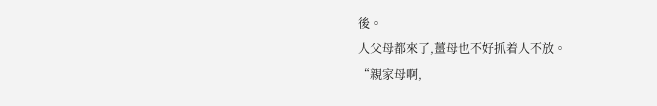後。
人父母都來了,薑母也不好抓着人不放。
“親家母啊,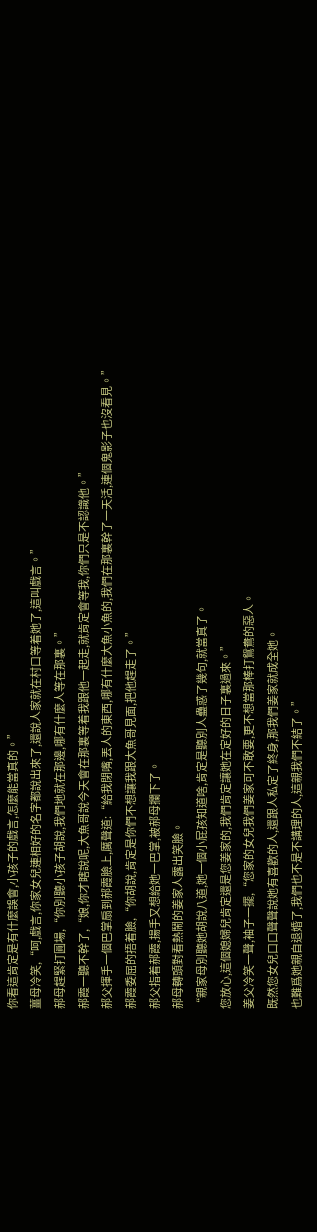你看這肯定是有什麼誤會,小孩子的戲言,怎麼能當真的。”
薑母冷笑,“呵,戲言,你家女兒連相好的名字都說出來了,還說人家就在村口等着她了,這叫戲言。”
郝母趕緊打圓場,“你別聽小孩子胡說,我們地就在那邊,哪有什麼人等在那裏。”
郝霞一聽不幹了,“娘,你才瞎說呢,大魚哥說今天會在那裏等着我跟他一起走,就肯定會等我,你們只是不認識他。”
郝父揮手一個巴掌扇到郝霞臉上,厲聲道:“給我閉嘴,丟人的東西,哪有什麼大魚小魚的,我們在那裏幹了一天活,連個鬼影子也沒看見。”
郝霞委屈的捂着臉,“你胡說,肯定是你們不想讓我跟大魚哥見面,把他趕走了。”
郝父指着郝霞,揚手又想給她一巴掌,被郝母攔下了。
郝母轉頭對看熱鬧的姜家人露出笑臉。
“親家母別聽她胡說八道,她一個小屁孩知道啥,肯定是聽別人蠱惑了幾句,就當真了。
您放心,這個媳婦兒肯定還是您姜家的,我們肯定讓她在定好的日子裏過來。”
姜父冷笑一聲,袖子一擺,“您家的女兒我們姜家可不敢要,更不想當那棒打鴛鴦的惡人。
既然您女兒口口聲聲說她有喜歡的人,還跟人私定了終身,那我們姜家就成全她。
也難爲她親自退婚了,我們也不是不講理的人,這親我們不結了。”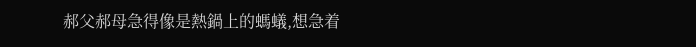郝父郝母急得像是熱鍋上的螞蟻,想急着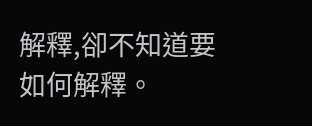解釋,卻不知道要如何解釋。